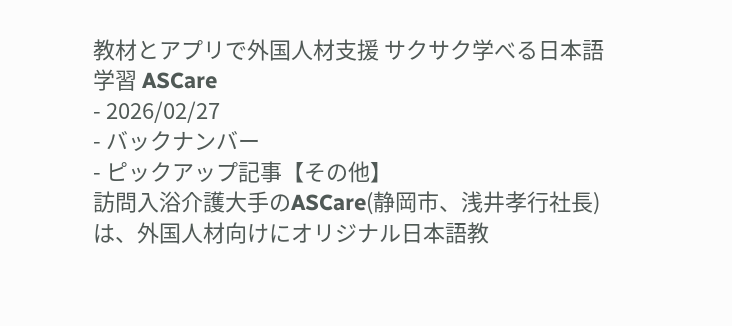教材とアプリで外国人材支援 サクサク学べる日本語学習 ASCare
- 2026/02/27
- バックナンバー
- ピックアップ記事【その他】
訪問入浴介護大手のASCare(静岡市、浅井孝行社長)は、外国人材向けにオリジナル日本語教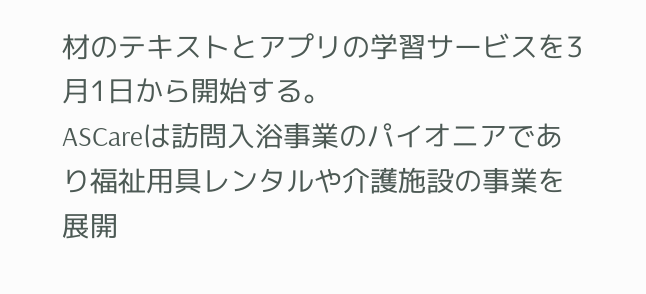材のテキストとアプリの学習サービスを3月1日から開始する。
ASCareは訪問入浴事業のパイオニアであり福祉用具レンタルや介護施設の事業を展開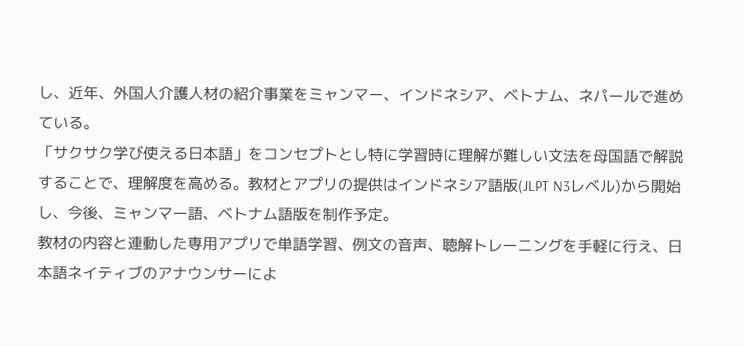し、近年、外国人介護人材の紹介事業をミャンマー、インドネシア、ベトナム、ネパールで進めている。
「サクサク学び使える日本語」をコンセプトとし特に学習時に理解が難しい文法を母国語で解説することで、理解度を高める。教材とアプリの提供はインドネシア語版(JLPT N3レベル)から開始し、今後、ミャンマー語、ベトナム語版を制作予定。
教材の内容と連動した専用アプリで単語学習、例文の音声、聴解トレーニングを手軽に行え、日本語ネイティブのアナウンサーによ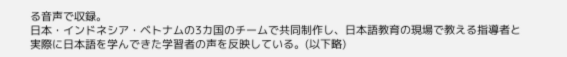る音声で収録。
日本・インドネシア・ベトナムの3カ国のチームで共同制作し、日本語教育の現場で教える指導者と実際に日本語を学んできた学習者の声を反映している。(以下略)